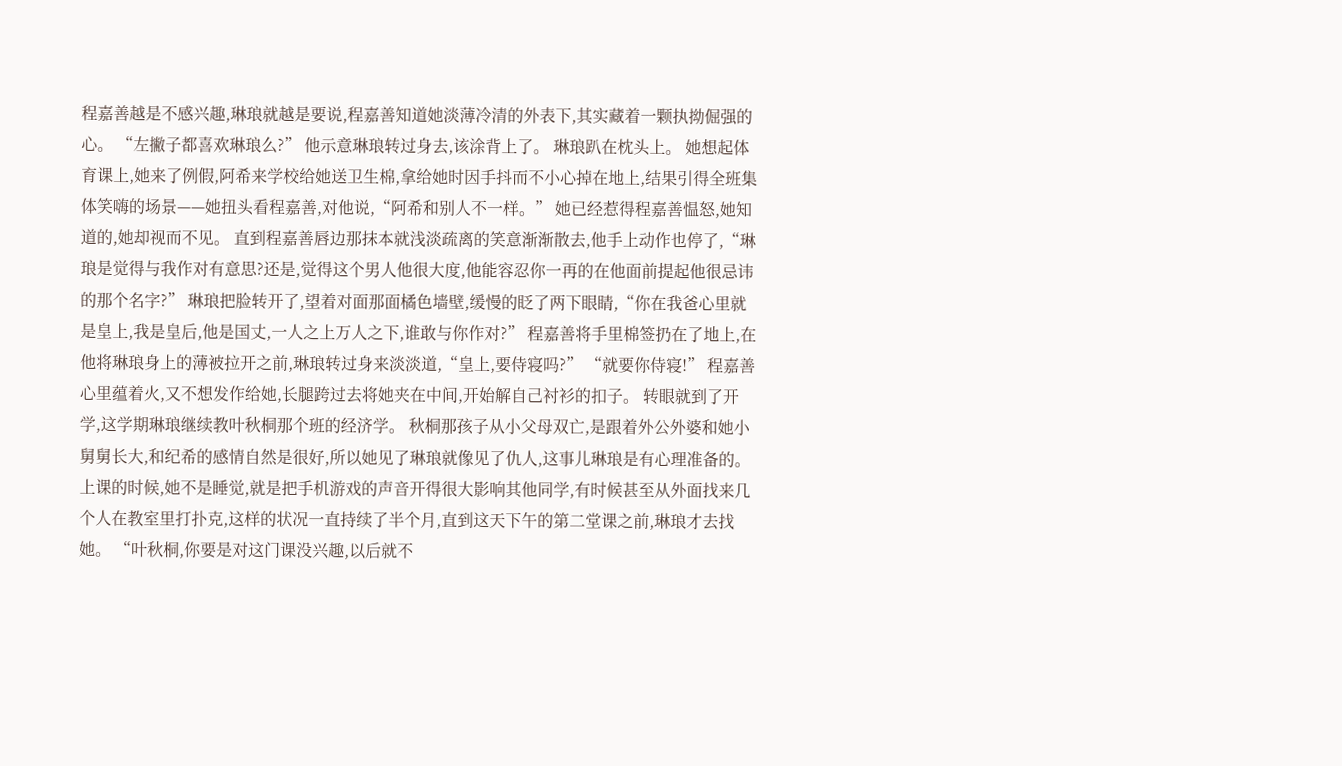程嘉善越是不感兴趣,琳琅就越是要说,程嘉善知道她淡薄冷清的外表下,其实藏着一颗执拗倔强的心。 “左撇子都喜欢琳琅么?” 他示意琳琅转过身去,该涂背上了。 琳琅趴在枕头上。 她想起体育课上,她来了例假,阿希来学校给她送卫生棉,拿给她时因手抖而不小心掉在地上,结果引得全班集体笑嗨的场景——她扭头看程嘉善,对他说,“阿希和别人不一样。” 她已经惹得程嘉善愠怒,她知道的,她却视而不见。 直到程嘉善唇边那抹本就浅淡疏离的笑意渐渐散去,他手上动作也停了,“琳琅是觉得与我作对有意思?还是,觉得这个男人他很大度,他能容忍你一再的在他面前提起他很忌讳的那个名字?” 琳琅把脸转开了,望着对面那面橘色墙壁,缓慢的眨了两下眼睛,“你在我爸心里就是皇上,我是皇后,他是国丈,一人之上万人之下,谁敢与你作对?” 程嘉善将手里棉签扔在了地上,在他将琳琅身上的薄被拉开之前,琳琅转过身来淡淡道,“皇上,要侍寝吗?” “就要你侍寝!” 程嘉善心里蕴着火,又不想发作给她,长腿跨过去将她夹在中间,开始解自己衬衫的扣子。 转眼就到了开学,这学期琳琅继续教叶秋桐那个班的经济学。 秋桐那孩子从小父母双亡,是跟着外公外婆和她小舅舅长大,和纪希的感情自然是很好,所以她见了琳琅就像见了仇人,这事儿琳琅是有心理准备的。 上课的时候,她不是睡觉,就是把手机游戏的声音开得很大影响其他同学,有时候甚至从外面找来几个人在教室里打扑克,这样的状况一直持续了半个月,直到这天下午的第二堂课之前,琳琅才去找她。 “叶秋桐,你要是对这门课没兴趣,以后就不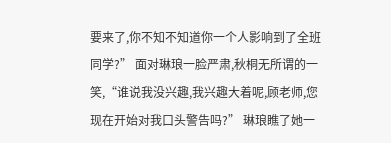要来了,你不知不知道你一个人影响到了全班同学?” 面对琳琅一脸严肃,秋桐无所谓的一笑,“谁说我没兴趣,我兴趣大着呢,顾老师,您现在开始对我口头警告吗?” 琳琅瞧了她一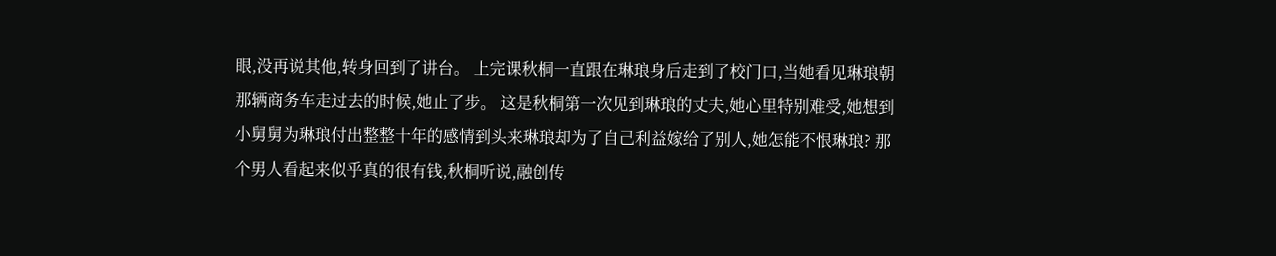眼,没再说其他,转身回到了讲台。 上完课秋桐一直跟在琳琅身后走到了校门口,当她看见琳琅朝那辆商务车走过去的时候,她止了步。 这是秋桐第一次见到琳琅的丈夫,她心里特别难受,她想到小舅舅为琳琅付出整整十年的感情到头来琳琅却为了自己利益嫁给了别人,她怎能不恨琳琅? 那个男人看起来似乎真的很有钱,秋桐听说,融创传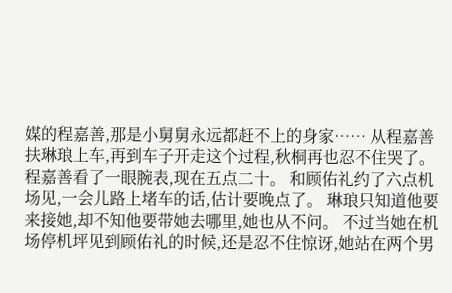媒的程嘉善,那是小舅舅永远都赶不上的身家…… 从程嘉善扶琳琅上车,再到车子开走这个过程,秋桐再也忍不住哭了。 程嘉善看了一眼腕表,现在五点二十。 和顾佑礼约了六点机场见,一会儿路上堵车的话,估计要晚点了。 琳琅只知道他要来接她,却不知他要带她去哪里,她也从不问。 不过当她在机场停机坪见到顾佑礼的时候,还是忍不住惊讶,她站在两个男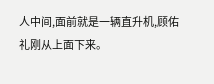人中间,面前就是一辆直升机,顾佑礼刚从上面下来。